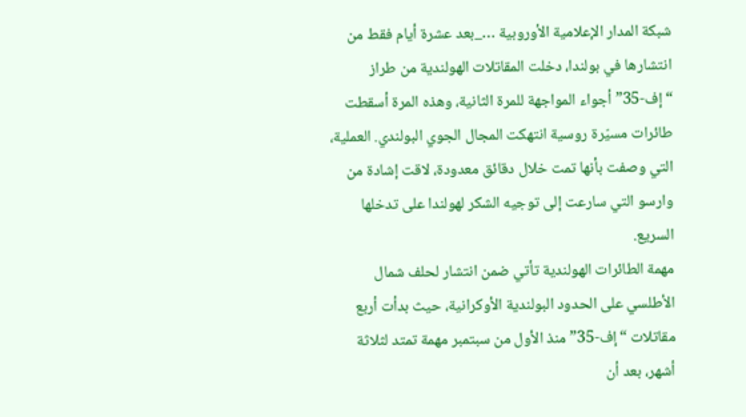شبكة المدار الإعلامية الأوروبية …_بعد عشرة أيام فقط من انتشارها في بولندا، دخلت المقاتلات الهولندية من طراز “إف-35” أجواء المواجهة للمرة الثانية، وهذه المرة أسقطت طائرات مسيّرة روسية انتهكت المجال الجوي البولندي. العملية، التي وصفت بأنها تمت خلال دقائق معدودة، لاقت إشادة من وارسو التي سارعت إلى توجيه الشكر لهولندا على تدخلها السريع.
مهمة الطائرات الهولندية تأتي ضمن انتشار لحلف شمال الأطلسي على الحدود البولندية الأوكرانية، حيث بدأت أربع مقاتلات “إف-35” منذ الأول من سبتمبر مهمة تمتد لثلاثة أشهر، بعد أن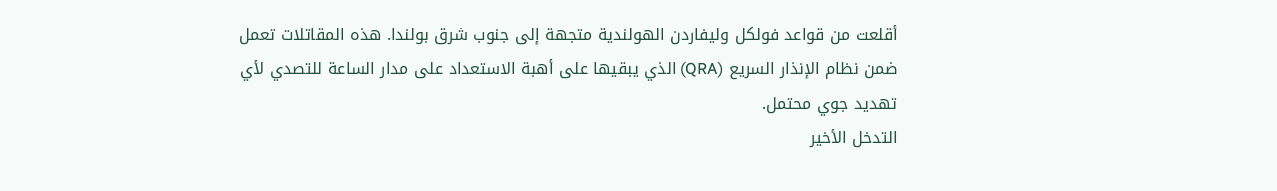أقلعت من قواعد فولكل وليفاردن الهولندية متجهة إلى جنوب شرق بولندا. هذه المقاتلات تعمل ضمن نظام الإنذار السريع (QRA) الذي يبقيها على أهبة الاستعداد على مدار الساعة للتصدي لأي تهديد جوي محتمل.
التدخل الأخير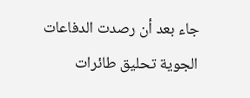جاء بعد أن رصدت الدفاعات الجوية تحليق طائرات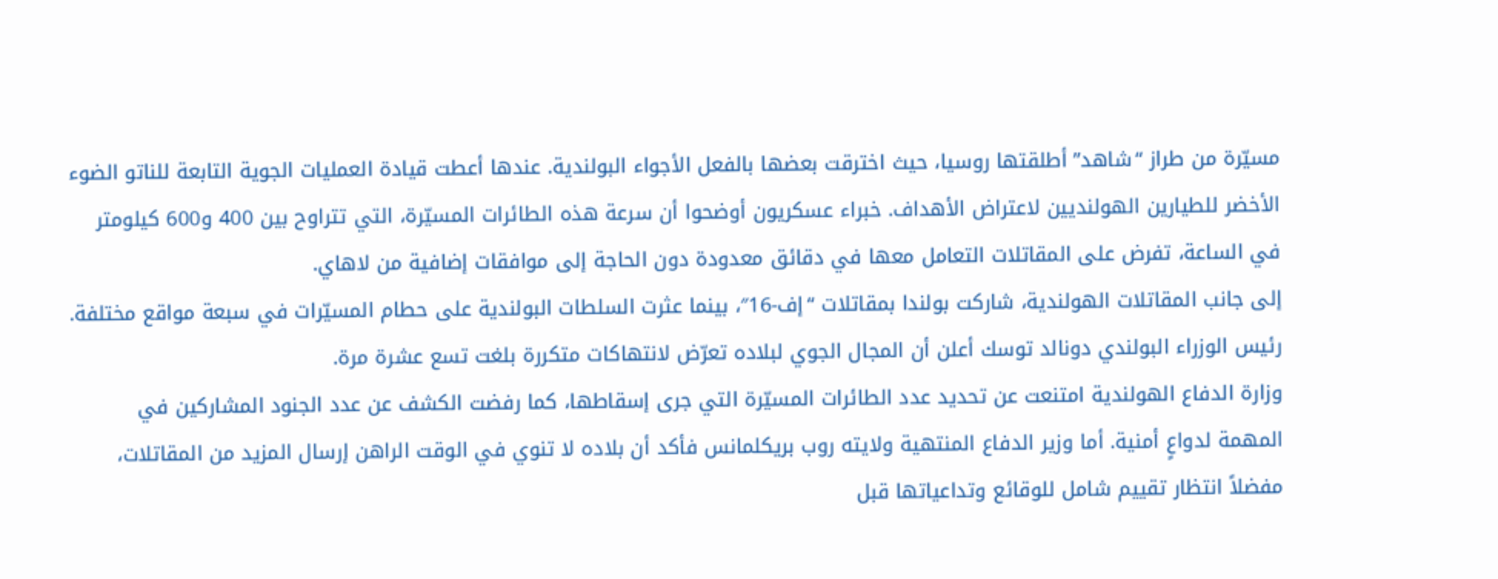مسيّرة من طراز “شاهد” أطلقتها روسيا، حيث اخترقت بعضها بالفعل الأجواء البولندية. عندها أعطت قيادة العمليات الجوية التابعة للناتو الضوء الأخضر للطيارين الهولنديين لاعتراض الأهداف. خبراء عسكريون أوضحوا أن سرعة هذه الطائرات المسيّرة، التي تتراوح بين 400 و600 كيلومتر في الساعة، تفرض على المقاتلات التعامل معها في دقائق معدودة دون الحاجة إلى موافقات إضافية من لاهاي.
إلى جانب المقاتلات الهولندية، شاركت بولندا بمقاتلات “إف-16″، بينما عثرت السلطات البولندية على حطام المسيّرات في سبعة مواقع مختلفة. رئيس الوزراء البولندي دونالد توسك أعلن أن المجال الجوي لبلاده تعرّض لانتهاكات متكررة بلغت تسع عشرة مرة.
وزارة الدفاع الهولندية امتنعت عن تحديد عدد الطائرات المسيّرة التي جرى إسقاطها، كما رفضت الكشف عن عدد الجنود المشاركين في المهمة لدواعٍ أمنية. أما وزير الدفاع المنتهية ولايته روب بريكلمانس فأكد أن بلاده لا تنوي في الوقت الراهن إرسال المزيد من المقاتلات، مفضلاً انتظار تقييم شامل للوقائع وتداعياتها قبل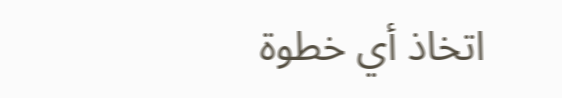اتخاذ أي خطوة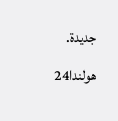جديدة.
هولندا24